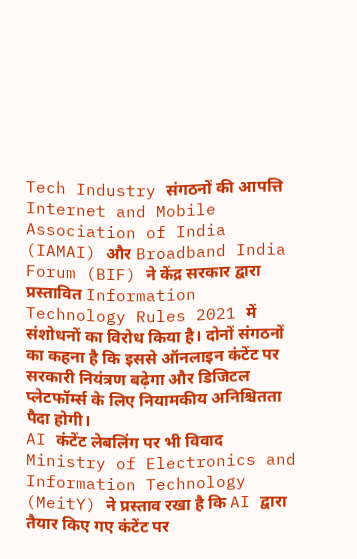Tech Industry संगठनों की आपत्ति
Internet and Mobile Association of India (IAMAI) और Broadband India Forum (BIF) ने केंद्र सरकार द्वारा प्रस्तावित Information Technology Rules 2021 में संशोधनों का विरोध किया है। दोनों संगठनों का कहना है कि इससे ऑनलाइन कंटेंट पर सरकारी नियंत्रण बढ़ेगा और डिजिटल प्लेटफॉर्म्स के लिए नियामकीय अनिश्चितता पैदा होगी।
AI कंटेंट लेबलिंग पर भी विवाद
Ministry of Electronics and Information Technology (MeitY) ने प्रस्ताव रखा है कि AI द्वारा तैयार किए गए कंटेंट पर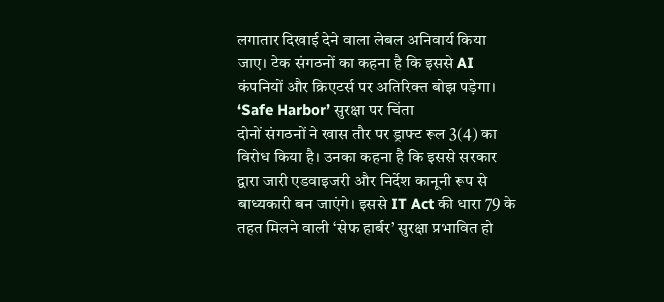लगातार दिखाई देने वाला लेबल अनिवार्य किया जाए। टेक संगठनों का कहना है कि इससे AI कंपनियों और क्रिएटर्स पर अतिरिक्त बोझ पड़ेगा।
‘Safe Harbor’ सुरक्षा पर चिंता
दोनों संगठनों ने खास तौर पर ड्राफ्ट रूल 3(4) का विरोध किया है। उनका कहना है कि इससे सरकार द्वारा जारी एडवाइजरी और निर्देश कानूनी रूप से बाध्यकारी बन जाएंगे। इससे IT Act की धारा 79 के तहत मिलने वाली ‘सेफ हार्बर’ सुरक्षा प्रभावित हो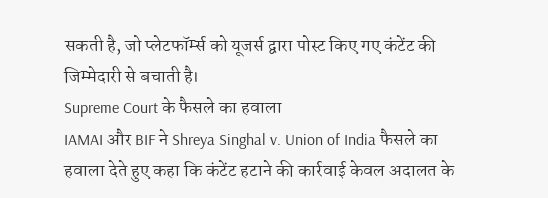सकती है, जो प्लेटफॉर्म्स को यूजर्स द्वारा पोस्ट किए गए कंटेंट की जिम्मेदारी से बचाती है।
Supreme Court के फैसले का हवाला
IAMAI और BIF ने Shreya Singhal v. Union of India फैसले का हवाला देते हुए कहा कि कंटेंट हटाने की कार्रवाई केवल अदालत के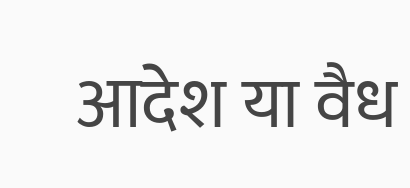आदेश या वैध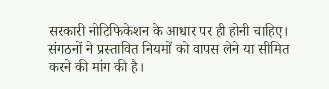सरकारी नोटिफिकेशन के आधार पर ही होनी चाहिए। संगठनों ने प्रस्तावित नियमों को वापस लेने या सीमित करने की मांग की है।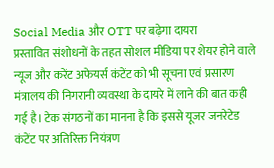Social Media और OTT पर बढ़ेगा दायरा
प्रस्तावित संशोधनों के तहत सोशल मीडिया पर शेयर होने वाले न्यूज और करेंट अफेयर्स कंटेंट को भी सूचना एवं प्रसारण मंत्रालय की निगरानी व्यवस्था के दायरे में लाने की बात कही गई है। टेक संगठनों का मानना है कि इससे यूजर जनरेटेड कंटेंट पर अतिरिक्त नियंत्रण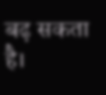बढ़ सकता है।